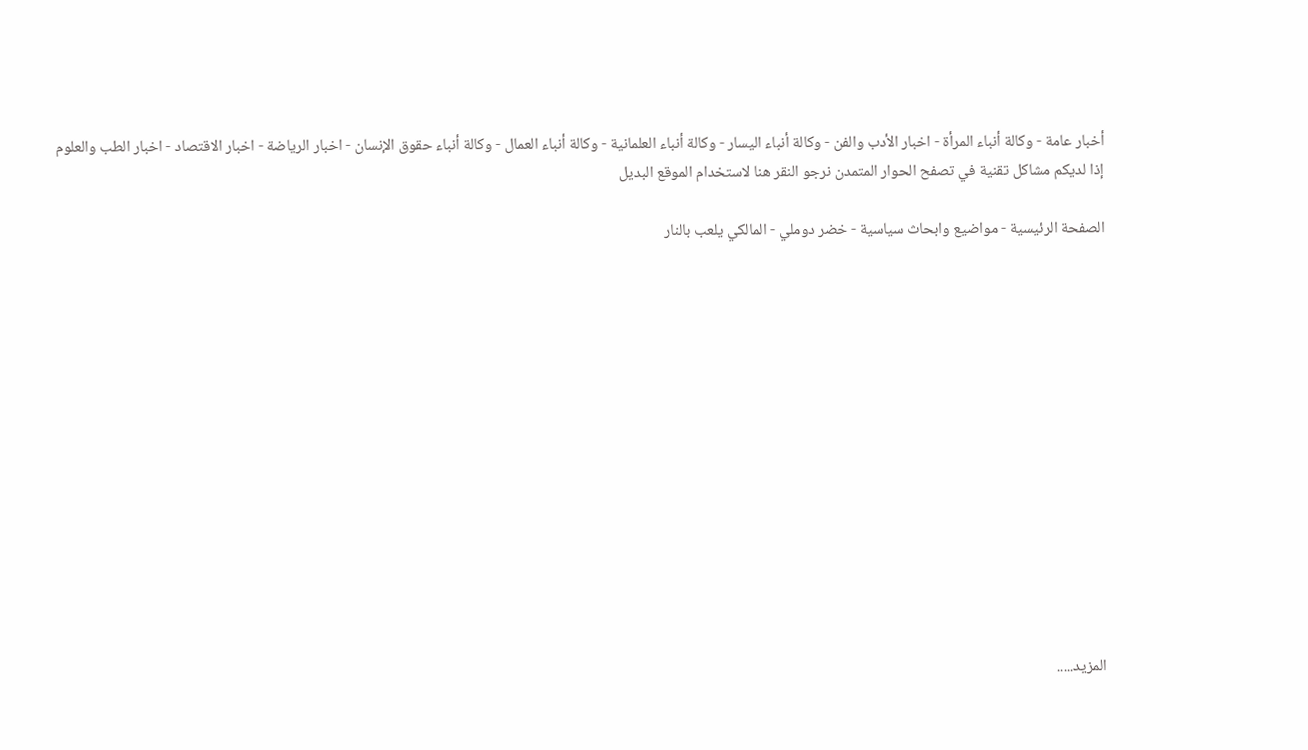أخبار عامة - وكالة أنباء المرأة - اخبار الأدب والفن - وكالة أنباء اليسار - وكالة أنباء العلمانية - وكالة أنباء العمال - وكالة أنباء حقوق الإنسان - اخبار الرياضة - اخبار الاقتصاد - اخبار الطب والعلوم
إذا لديكم مشاكل تقنية في تصفح الحوار المتمدن نرجو النقر هنا لاستخدام الموقع البديل

الصفحة الرئيسية - مواضيع وابحاث سياسية - خضر دوملي - المالكي يلعب بالنار














المزيد.....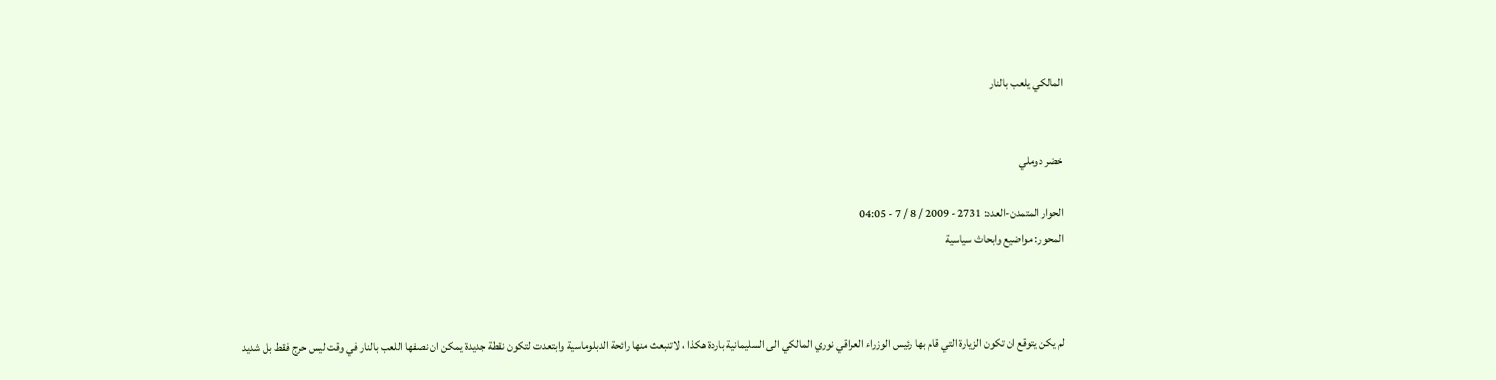المالكي يلعب بالنار


خضر دوملي

الحوار المتمدن-العدد: 2731 - 2009 / 8 / 7 - 04:05
المحور: مواضيع وابحاث سياسية



لم يكن يتوقع ان تكون الزيارة التي قام بها رئيس الوزراء العراقي نوري المالكي الى السليمانية باردة هكذا ، لاتنبعث منها رائحة الدبلوماسية وابتعدت لتكون نقطة جديدة يمكن ان نصفها اللعب بالنار في وقت ليس حرج فقط بل شديد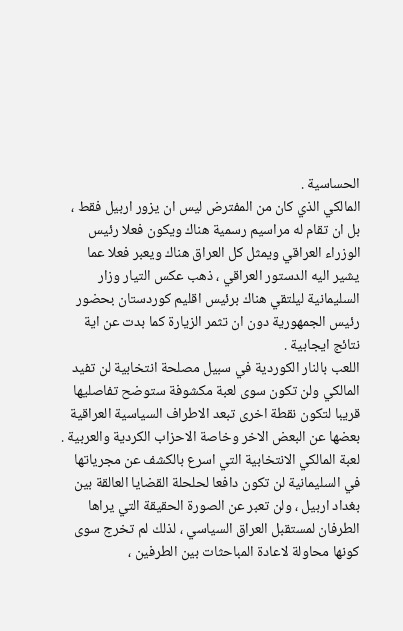الحساسية .
المالكي الذي كان من المفترض ليس ان يزور اربيل فقط ، بل ان تقام له مراسيم رسمية هناك ويكون فعلا رئيس الوزراء العراقي ويمثل كل العراق هناك ويعبر فعلا عما يشير اليه الدستور العراقي ، ذهب عكس التيار وزار السليمانية ليلتقي هناك برئيس اقليم كوردستان بحضور رئيس الجمهورية دون ان تثمر الزيارة كما بدت عن اية نتائج ايجابية .
اللعب بالنار الكوردية في سبيل مصلحة انتخابية لن تفيد المالكي ولن تكون سوى لعبة مكشوفة ستوضح تفاصليها قريبا لتكون نقطة اخرى تبعد الاطراف السياسية العراقية بعضها عن البعض الاخر وخاصة الاحزاب الكردية والعربية .
لعبة المالكي الانتخابية التي اسرع بالكشف عن مجرياتها في السليمانية لن تكون دافعا لحلحلة القضايا العالقة بين بغداد اربيل ، ولن تعبر عن الصورة الحقيقة التي يراها الطرفان لمستقبل العراق السياسي ، لذلك لم تخرج سوى كونها محاولة لاعادة المباحثات بين الطرفين ،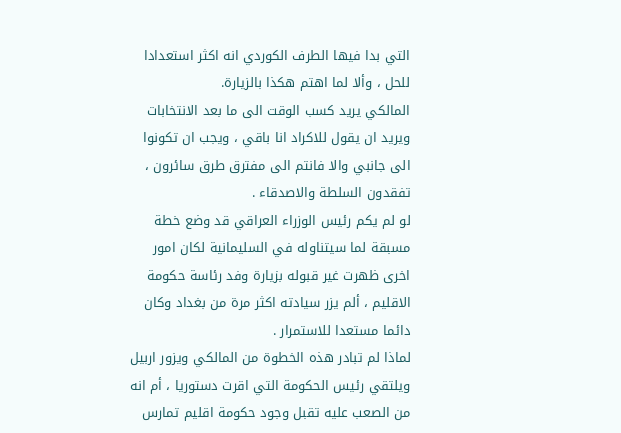التي بدا فيها الطرف الكوردي انه اكثر استعدادا للحل ، وألا لما اهتم هكذا بالزيارة.
المالكي يريد كسب الوقت الى ما بعد الانتخابات ويريد ان يقول للاكراد انا باقي ، ويجب ان تكونوا الى جانبي والا فانتم الى مفترق طرق سائرون ، تفقدون السلطة والاصدقاء .
لو لم يكم رئيس الوزراء العراقي قد وضع خطة مسبقة لما سيتناوله في السليمانية لكان امور اخرى ظهرت غير قبوله بزيارة وفد رئاسة حكومة الاقليم ، ألم يزر سيادته اكثر مرة من بغداد وكان دائما مستعدا للاستمرار .
لماذا لم تبادر هذه الخطوة من المالكي ويزور اربيل ويلتقي رئيس الحكومة التي اقرت دستوريا ، أم انه من الصعب عليه تقبل وجود حكومة اقليم تمارس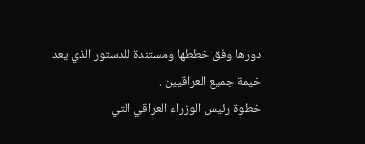دورها وفق خططها ومستندة للدستور الذي يعد خيمة جميع العراقيين .
خطوة رئيس الوزراء العراقي التي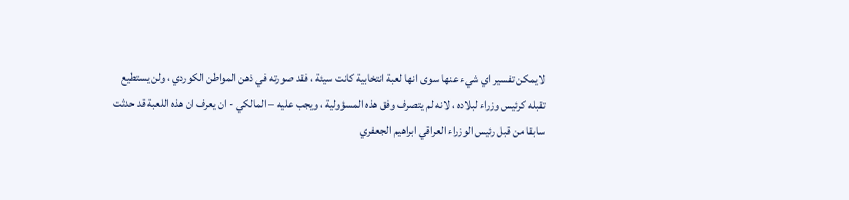لايمكن تفسير اي شيء عنها سوى انها لعبة انتخابية كانت سيئة ، فقد صورته في ذهن المواطن الكوردي ، ولن يستطيع تقبله كرئيس وزراء لبلاده ، لانه لم يتصرف وفق هذه المسؤولية ، ويجب عليه – المالكي - ان يعرف ان هذه اللعبة قد حدثت سابقا من قبل رئيس الوزراء العراقي ابراهيم الجعفري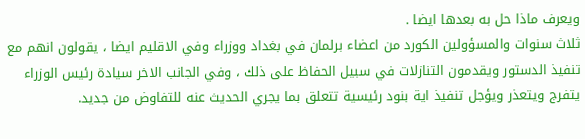ويعرف ماذا حل به بعدها ايضا .
ثلاث سنوات والمسؤولين الكورد من اعضاء برلمان في بغداد ووزراء وفي الاقليم ايضا ، يقولون انهم مع تنفيذ الدستور ويقدمون التنازلات في سبيل الحفاظ على ذلك ، وفي الجانب الاخر سيادة رئيس الوزراء يتفرج ويتعذر ويؤجل تنفيذ اية بنود رئيسية تتعلق بما يجري الحديث عنه للتفاوض من جديد.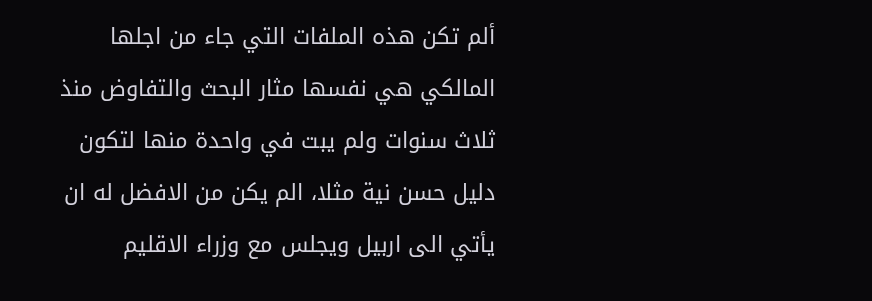ألم تكن هذه الملفات التي جاء من اجلها المالكي هي نفسها مثار البحث والتفاوض منذ ثلاث سنوات ولم يبت في واحدة منها لتكون دليل حسن نية مثلا، الم يكن من الافضل له ان يأتي الى اربيل ويجلس مع وزراء الاقليم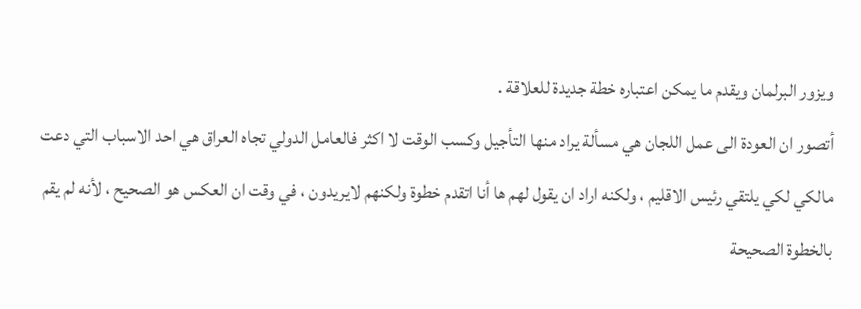ويزور البرلمان ويقدم ما يمكن اعتباره خطة جديدة للعلاقة .
أتصور ان العودة الى عمل اللجان هي مسألة يراد منها التأجيل وكسب الوقت لا اكثر فالعامل الدولي تجاه العراق هي احد الاسباب التي دعت مالكي لكي يلتقي رئيس الاقليم ، ولكنه اراد ان يقول لهم ها أنا اتقدم خطوة ولكنهم لايريدون ، في وقت ان العكس هو الصحيح ، لأنه لم يقم بالخطوة الصحيحة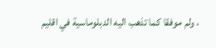، ولم موفقا كما تذهب اليه الدبلوماسية في اقليم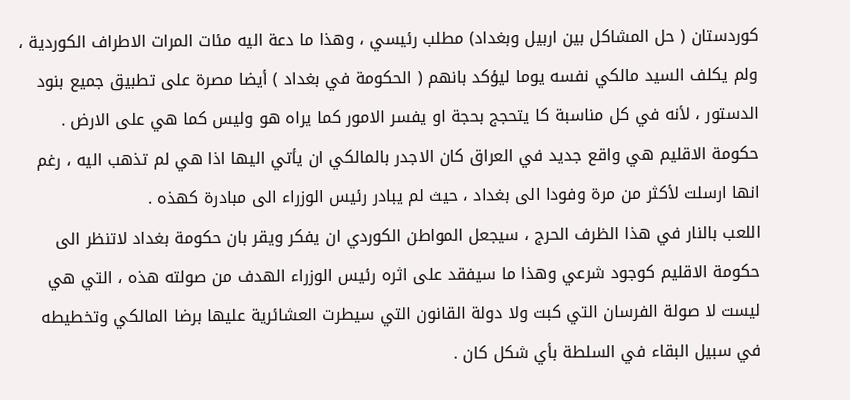كوردستان ( حل المشاكل بين اربيل وبغداد) مطلب رئيسي ، وهذا ما دعة اليه مئات المرات الاطراف الكوردية ، ولم يكلف السيد مالكي نفسه يوما ليؤكد بانهم ( الحكومة في بغداد ) أيضا مصرة على تطبيق جميع بنود الدستور ، لأنه في كل مناسبة كا يتحجج بحجة او يفسر الامور كما يراه هو وليس كما هي على الارض .
حكومة الاقليم هي واقع جديد في العراق كان الاجدر بالمالكي ان يأتي اليها اذا هي لم تذهب اليه ، رغم انها ارسلت لأكثر من مرة وفودا الى بغداد ، حيث لم يبادر رئيس الوزراء الى مبادرة كهذه .
اللعب بالنار في هذا الظرف الحرج ، سيجعل المواطن الكوردي ان يفكر ويقر بان حكومة بغداد لاتنظر الى حكومة الاقليم كوجود شرعي وهذا ما سيفقد على اثره رئيس الوزراء الهدف من صولته هذه ، التي هي ليست لا صولة الفرسان التي كبت ولا دولة القانون التي سيطرت العشائرية عليها برضا المالكي وتخطيطه في سبيل البقاء في السلطة بأي شكل كان .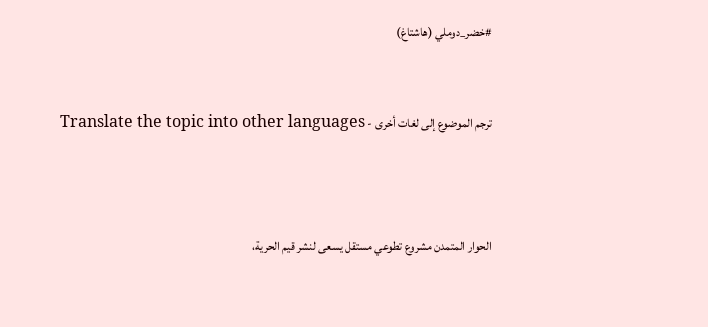#خضر_دوملي (هاشتاغ)


ترجم الموضوع إلى لغات أخرى - Translate the topic into other languages



الحوار المتمدن مشروع تطوعي مستقل يسعى لنشر قيم الحرية،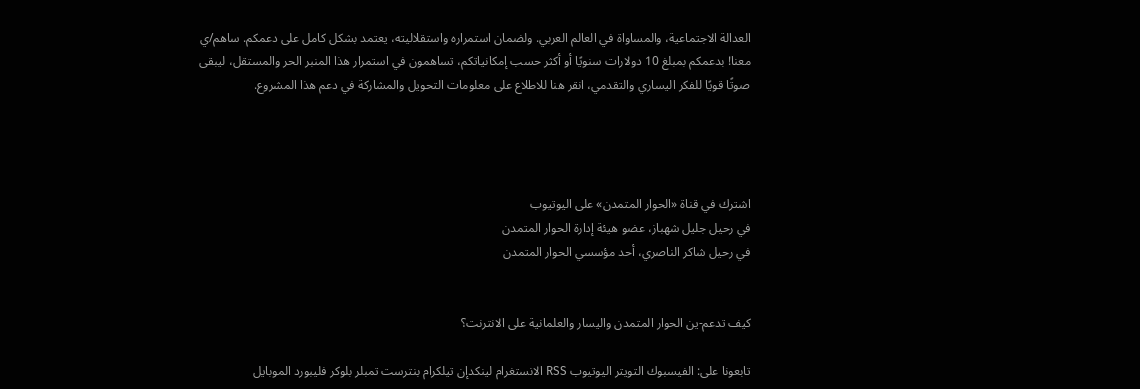العدالة الاجتماعية، والمساواة في العالم العربي. ولضمان استمراره واستقلاليته، يعتمد بشكل كامل على دعمكم. ساهم/ي معنا! بدعمكم بمبلغ 10 دولارات سنويًا أو أكثر حسب إمكانياتكم، تساهمون في استمرار هذا المنبر الحر والمستقل، ليبقى صوتًا قويًا للفكر اليساري والتقدمي، انقر هنا للاطلاع على معلومات التحويل والمشاركة في دعم هذا المشروع.




اشترك في قناة «الحوار المتمدن» على اليوتيوب
في رحيل جليل شهباز، عضو هيئة إدارة الحوار المتمدن
في رحيل شاكر الناصري، أحد مؤسسي الحوار المتمدن


كيف تدعم-ين الحوار المتمدن واليسار والعلمانية على الانترنت؟

تابعونا على: الفيسبوك التويتر اليوتيوب RSS الانستغرام لينكدإن تيلكرام بنترست تمبلر بلوكر فليبورد الموبايل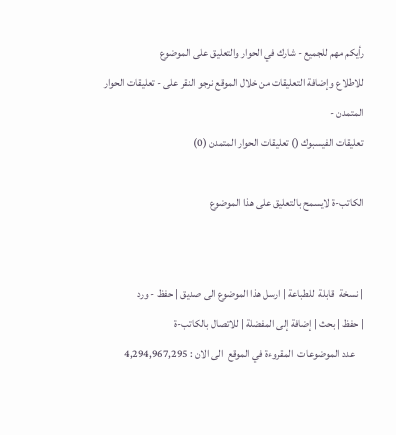رأيكم مهم للجميع - شارك في الحوار والتعليق على الموضوع
للاطلاع وإضافة التعليقات من خلال الموقع نرجو النقر على - تعليقات الحوار المتمدن -
تعليقات الفيسبوك () تعليقات الحوار المتمدن (0)

الكاتب-ة لايسمح بالتعليق على هذا الموضوع


| نسخة  قابلة  للطباعة | ارسل هذا الموضوع الى صديق | حفظ - ورد
| حفظ | بحث | إضافة إلى المفضلة | للاتصال بالكاتب-ة
    عدد الموضوعات  المقروءة في الموقع  الى الان : 4,294,967,295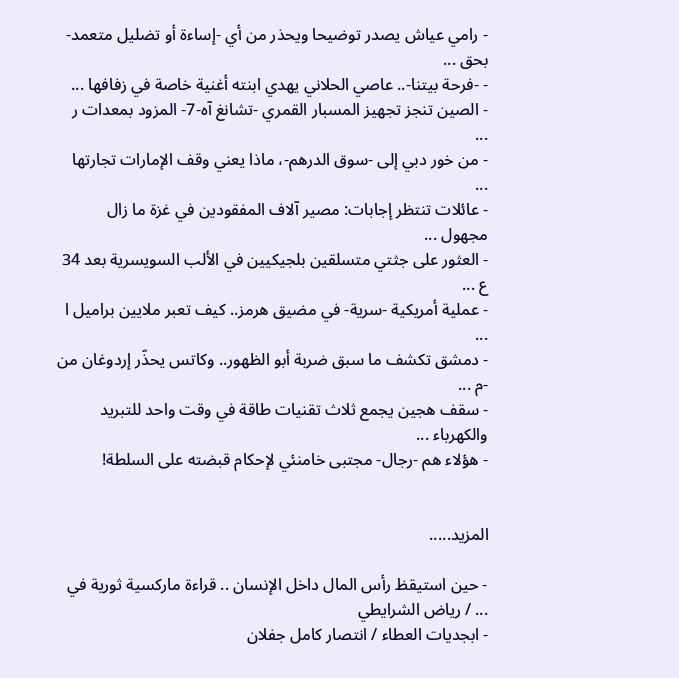- رامي عياش يصدر توضيحا ويحذر من أي -إساءة أو تضليل متعمد- بحق ...
- -فرحة بيتنا-.. عاصي الحلاني يهدي ابنته أغنية خاصة في زفافها ...
- الصين تنجز تجهيز المسبار القمري -تشانغ آه-7- المزود بمعدات ر ...
- من خور دبي إلى -سوق الدرهم-، ماذا يعني وقف الإمارات تجارتها ...
- عائلات تنتظر إجابات: مصير آلاف المفقودين في غزة ما زال مجهول ...
- العثور على جثتي متسلقين بلجيكيين في الألب السويسرية بعد 34 ع ...
- عملية أمريكية -سرية- في مضيق هرمز.. كيف تعبر ملايين براميل ا ...
- دمشق تكشف ما سبق ضربة أبو الظهور.. وكاتس يحذّر إردوغان من -م ...
- سقف هجين يجمع ثلاث تقنيات طاقة في وقت واحد للتبريد والكهرباء ...
- هؤلاء هم -رجال- مجتبى خامنئي لإحكام قبضته على السلطة!


المزيد.....

- حين استيقظ رأس المال داخل الإنسان .. قراءة ماركسية ثورية في ... / رياض الشرايطي
- ابجديات العطاء / انتصار كامل جفلان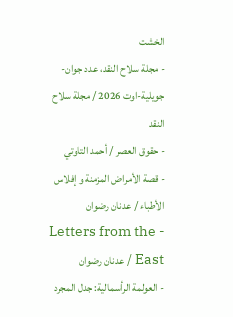الخشت
- مجلة سلاح النقد، عدد جوان-جويلية-اوت 2026 / مجلة سلاح النقد
- حقوق العصر / أحمد التاوتي
- قصة الأمراض المزمنة و إفلاس الأطباء / عدنان رضوان
- Letters from the East / عدنان رضوان
- العولمة الرأسمالية: جدل المجرد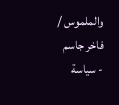والملموس / فاخر جاسم
- سياسة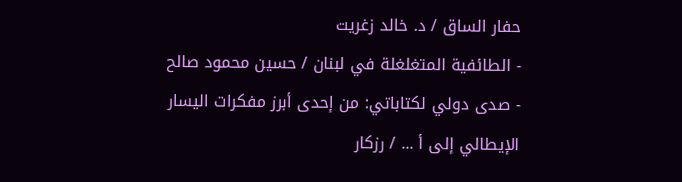حفار الساق / د. خالد زغريت
- الطائفية المتغلغلة في لبنان / حسين محمود صالح
- صدى دولي لكتاباتي: من إحدى أبرز مفكرات اليسار الإيطالي إلى أ ... / رزكار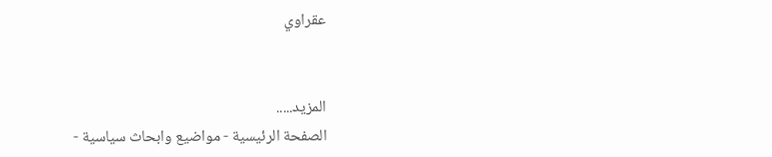عقراوي


المزيد.....
الصفحة الرئيسية - مواضيع وابحاث سياسية -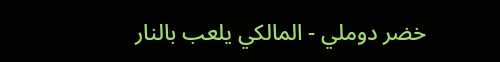خضر دوملي - المالكي يلعب بالنار